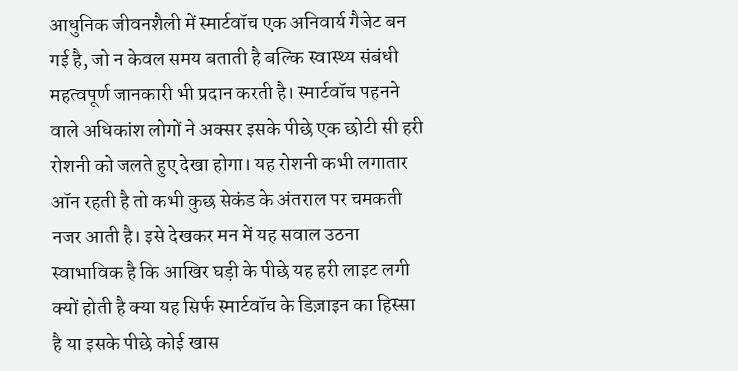आधुनिक जीवनशैली में स्मार्टवॉच एक अनिवार्य गैजेट बन गई है, जो न केवल समय बताती है बल्कि स्वास्थ्य संबंधी महत्वपूर्ण जानकारी भी प्रदान करती है। स्मार्टवॉच पहनने वाले अधिकांश लोगों ने अक्सर इसके पीछे एक छोटी सी हरी रोशनी को जलते हुए देखा होगा। यह रोशनी कभी लगातार ऑन रहती है तो कभी कुछ सेकंड के अंतराल पर चमकती नजर आती है। इसे देखकर मन में यह सवाल उठना स्वाभाविक है कि आखिर घड़ी के पीछे यह हरी लाइट लगी क्यों होती है क्या यह सिर्फ स्मार्टवॉच के डिज़ाइन का हिस्सा है या इसके पीछे कोई खास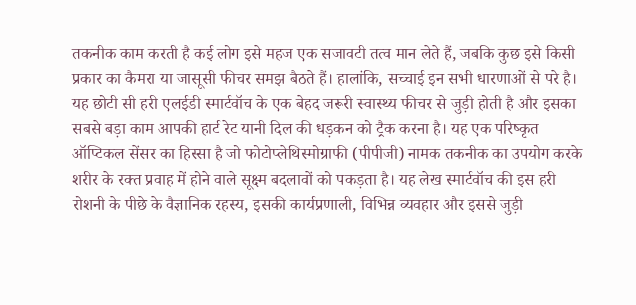तकनीक काम करती है कई लोग इसे महज एक सजावटी तत्व मान लेते हैं, जबकि कुछ इसे किसी प्रकार का कैमरा या जासूसी फीचर समझ बैठते हैं। हालांकि, सच्चाई इन सभी धारणाओं से परे है। यह छोटी सी हरी एलईडी स्मार्टवॉच के एक बेहद जरूरी स्वास्थ्य फीचर से जुड़ी होती है और इसका सबसे बड़ा काम आपकी हार्ट रेट यानी दिल की धड़कन को ट्रैक करना है। यह एक परिष्कृत ऑप्टिकल सेंसर का हिस्सा है जो फोटोप्लेथिस्मोग्राफी (पीपीजी) नामक तकनीक का उपयोग करके शरीर के रक्त प्रवाह में होने वाले सूक्ष्म बदलावों को पकड़ता है। यह लेख स्मार्टवॉच की इस हरी रोशनी के पीछे के वैज्ञानिक रहस्य, इसकी कार्यप्रणाली, विभिन्न व्यवहार और इससे जुड़ी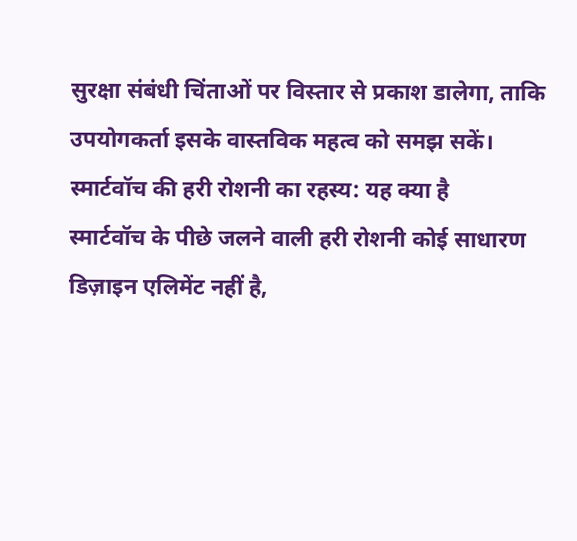सुरक्षा संबंधी चिंताओं पर विस्तार से प्रकाश डालेगा, ताकि उपयोगकर्ता इसके वास्तविक महत्व को समझ सकें।
स्मार्टवॉच की हरी रोशनी का रहस्य: यह क्या है
स्मार्टवॉच के पीछे जलने वाली हरी रोशनी कोई साधारण डिज़ाइन एलिमेंट नहीं है,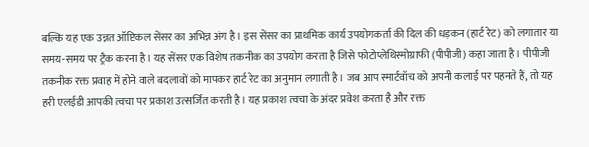बल्कि यह एक उन्नत ऑप्टिकल सेंसर का अभिन्न अंग है। इस सेंसर का प्राथमिक कार्य उपयोगकर्ता की दिल की धड़कन (हार्ट रेट) को लगातार या समय-समय पर ट्रैक करना है। यह सेंसर एक विशेष तकनीक का उपयोग करता है जिसे फोटोप्लेथिस्मोग्राफी (पीपीजी) कहा जाता है। पीपीजी तकनीक रक्त प्रवाह में होने वाले बदलावों को मापकर हार्ट रेट का अनुमान लगाती है। जब आप स्मार्टवॉच को अपनी कलाई पर पहनते हैं, तो यह हरी एलईडी आपकी त्वचा पर प्रकाश उत्सर्जित करती है। यह प्रकाश त्वचा के अंदर प्रवेश करता है और रक्त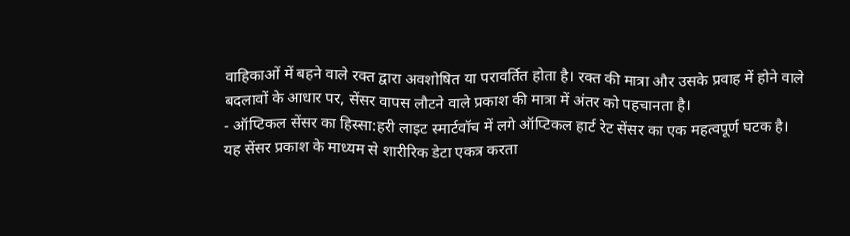वाहिकाओं में बहने वाले रक्त द्वारा अवशोषित या परावर्तित होता है। रक्त की मात्रा और उसके प्रवाह में होने वाले बदलावों के आधार पर, सेंसर वापस लौटने वाले प्रकाश की मात्रा में अंतर को पहचानता है।
- ऑप्टिकल सेंसर का हिस्सा:हरी लाइट स्मार्टवॉच में लगे ऑप्टिकल हार्ट रेट सेंसर का एक महत्वपूर्ण घटक है। यह सेंसर प्रकाश के माध्यम से शारीरिक डेटा एकत्र करता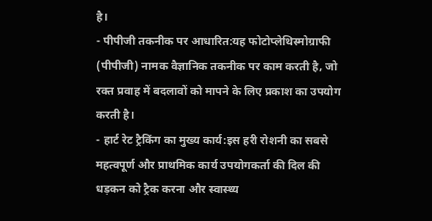है।
- पीपीजी तकनीक पर आधारित:यह फोटोप्लेथिस्मोग्राफी (पीपीजी) नामक वैज्ञानिक तकनीक पर काम करती है, जो रक्त प्रवाह में बदलावों को मापने के लिए प्रकाश का उपयोग करती है।
- हार्ट रेट ट्रैकिंग का मुख्य कार्य:इस हरी रोशनी का सबसे महत्वपूर्ण और प्राथमिक कार्य उपयोगकर्ता की दिल की धड़कन को ट्रैक करना और स्वास्थ्य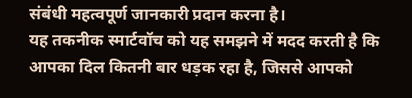संबंधी महत्वपूर्ण जानकारी प्रदान करना है।
यह तकनीक स्मार्टवॉच को यह समझने में मदद करती है कि आपका दिल कितनी बार धड़क रहा है, जिससे आपको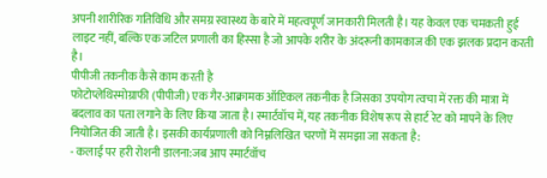अपनी शारीरिक गतिविधि और समग्र स्वास्थ्य के बारे में महत्वपूर्ण जानकारी मिलती है। यह केवल एक चमकती हुई लाइट नहीं, बल्कि एक जटिल प्रणाली का हिस्सा है जो आपके शरीर के अंदरूनी कामकाज की एक झलक प्रदान करती है।
पीपीजी तकनीक कैसे काम करती है
फोटोप्लेथिस्मोग्राफी (पीपीजी) एक गैर-आक्रामक ऑप्टिकल तकनीक है जिसका उपयोग त्वचा में रक्त की मात्रा में बदलाव का पता लगाने के लिए किया जाता है। स्मार्टवॉच में, यह तकनीक विशेष रूप से हार्ट रेट को मापने के लिए नियोजित की जाती है। इसकी कार्यप्रणाली को निम्नलिखित चरणों में समझा जा सकता है:
- कलाई पर हरी रोशनी डालना:जब आप स्मार्टवॉच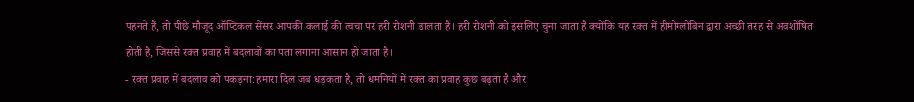पहनते हैं, तो पीछे मौजूद ऑप्टिकल सेंसर आपकी कलाई की त्वचा पर हरी रोशनी डालता है। हरी रोशनी को इसलिए चुना जाता है क्योंकि यह रक्त में हीमोग्लोबिन द्वारा अच्छी तरह से अवशोषित होती है, जिससे रक्त प्रवाह में बदलावों का पता लगाना आसान हो जाता है।
- रक्त प्रवाह में बदलाव को पकड़ना:हमारा दिल जब धड़कता है, तो धमनियों में रक्त का प्रवाह कुछ बढ़ता है और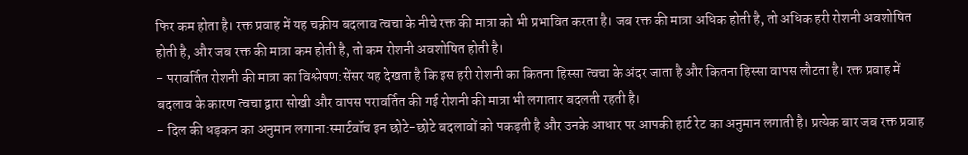फिर कम होता है। रक्त प्रवाह में यह चक्रीय बदलाव त्वचा के नीचे रक्त की मात्रा को भी प्रभावित करता है। जब रक्त की मात्रा अधिक होती है, तो अधिक हरी रोशनी अवशोषित होती है, और जब रक्त की मात्रा कम होती है, तो कम रोशनी अवशोषित होती है।
- परावर्तित रोशनी की मात्रा का विश्लेषण:सेंसर यह देखता है कि इस हरी रोशनी का कितना हिस्सा त्वचा के अंदर जाता है और कितना हिस्सा वापस लौटता है। रक्त प्रवाह में बदलाव के कारण त्वचा द्वारा सोखी और वापस परावर्तित की गई रोशनी की मात्रा भी लगातार बदलती रहती है।
- दिल की धड़कन का अनुमान लगाना:स्मार्टवॉच इन छोटे-छोटे बदलावों को पकड़ती है और उनके आधार पर आपकी हार्ट रेट का अनुमान लगाती है। प्रत्येक बार जब रक्त प्रवाह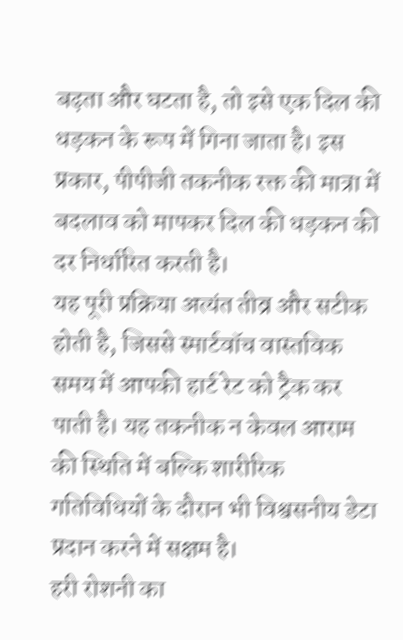बढ़ता और घटता है, तो इसे एक दिल की धड़कन के रूप में गिना जाता है। इस प्रकार, पीपीजी तकनीक रक्त की मात्रा में बदलाव को मापकर दिल की धड़कन की दर निर्धारित करती है।
यह पूरी प्रक्रिया अत्यंत तीव्र और सटीक होती है, जिससे स्मार्टवॉच वास्तविक समय में आपकी हार्ट रेट को ट्रैक कर पाती है। यह तकनीक न केवल आराम की स्थिति में बल्कि शारीरिक गतिविधियों के दौरान भी विश्वसनीय डेटा प्रदान करने में सक्षम है।
हरी रोशनी का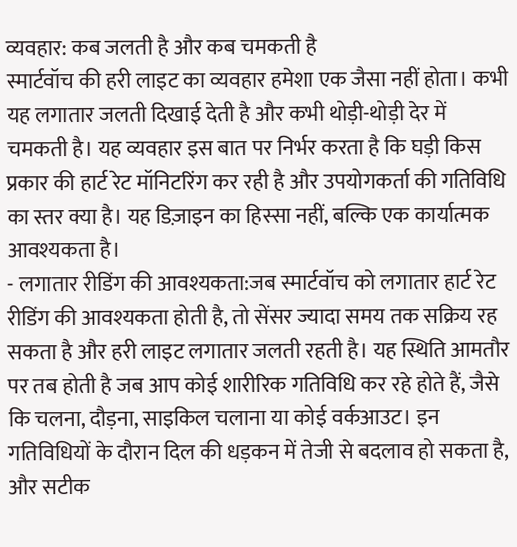व्यवहार: कब जलती है और कब चमकती है
स्मार्टवॉच की हरी लाइट का व्यवहार हमेशा एक जैसा नहीं होता। कभी यह लगातार जलती दिखाई देती है और कभी थोड़ी-थोड़ी देर में चमकती है। यह व्यवहार इस बात पर निर्भर करता है कि घड़ी किस प्रकार की हार्ट रेट मॉनिटरिंग कर रही है और उपयोगकर्ता की गतिविधि का स्तर क्या है। यह डिज़ाइन का हिस्सा नहीं, बल्कि एक कार्यात्मक आवश्यकता है।
- लगातार रीडिंग की आवश्यकता:जब स्मार्टवॉच को लगातार हार्ट रेट रीडिंग की आवश्यकता होती है, तो सेंसर ज्यादा समय तक सक्रिय रह सकता है और हरी लाइट लगातार जलती रहती है। यह स्थिति आमतौर पर तब होती है जब आप कोई शारीरिक गतिविधि कर रहे होते हैं, जैसे कि चलना, दौड़ना, साइकिल चलाना या कोई वर्कआउट। इन गतिविधियों के दौरान दिल की धड़कन में तेजी से बदलाव हो सकता है, और सटीक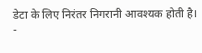डेटा के लिए निरंतर निगरानी आवश्यक होती है।
-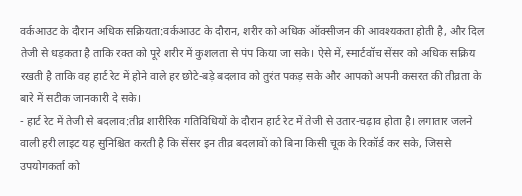वर्कआउट के दौरान अधिक सक्रियता:वर्कआउट के दौरान, शरीर को अधिक ऑक्सीजन की आवश्यकता होती है, और दिल तेजी से धड़कता है ताकि रक्त को पूरे शरीर में कुशलता से पंप किया जा सके। ऐसे में, स्मार्टवॉच सेंसर को अधिक सक्रिय रखती है ताकि वह हार्ट रेट में होने वाले हर छोटे-बड़े बदलाव को तुरंत पकड़ सके और आपको अपनी कसरत की तीव्रता के बारे में सटीक जानकारी दे सके।
- हार्ट रेट में तेजी से बदलाव:तीव्र शारीरिक गतिविधियों के दौरान हार्ट रेट में तेजी से उतार-चढ़ाव होता है। लगातार जलने वाली हरी लाइट यह सुनिश्चित करती है कि सेंसर इन तीव्र बदलावों को बिना किसी चूक के रिकॉर्ड कर सके, जिससे उपयोगकर्ता को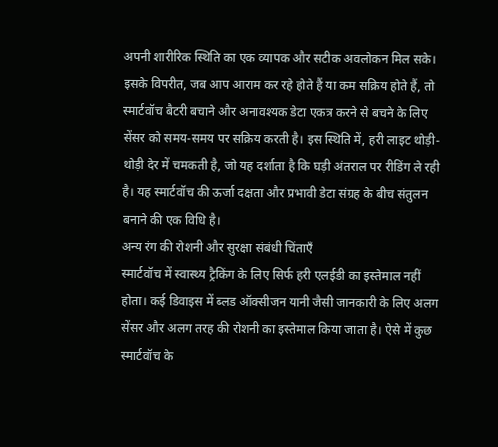अपनी शारीरिक स्थिति का एक व्यापक और सटीक अवलोकन मिल सके।
इसके विपरीत, जब आप आराम कर रहे होते हैं या कम सक्रिय होते हैं, तो स्मार्टवॉच बैटरी बचाने और अनावश्यक डेटा एकत्र करने से बचने के लिए सेंसर को समय-समय पर सक्रिय करती है। इस स्थिति में, हरी लाइट थोड़ी-थोड़ी देर में चमकती है, जो यह दर्शाता है कि घड़ी अंतराल पर रीडिंग ले रही है। यह स्मार्टवॉच की ऊर्जा दक्षता और प्रभावी डेटा संग्रह के बीच संतुलन बनाने की एक विधि है।
अन्य रंग की रोशनी और सुरक्षा संबंधी चिंताएँ
स्मार्टवॉच में स्वास्थ्य ट्रैकिंग के लिए सिर्फ हरी एलईडी का इस्तेमाल नहीं होता। कई डिवाइस में ब्लड ऑक्सीजन यानी जैसी जानकारी के लिए अलग सेंसर और अलग तरह की रोशनी का इस्तेमाल किया जाता है। ऐसे में कुछ स्मार्टवॉच के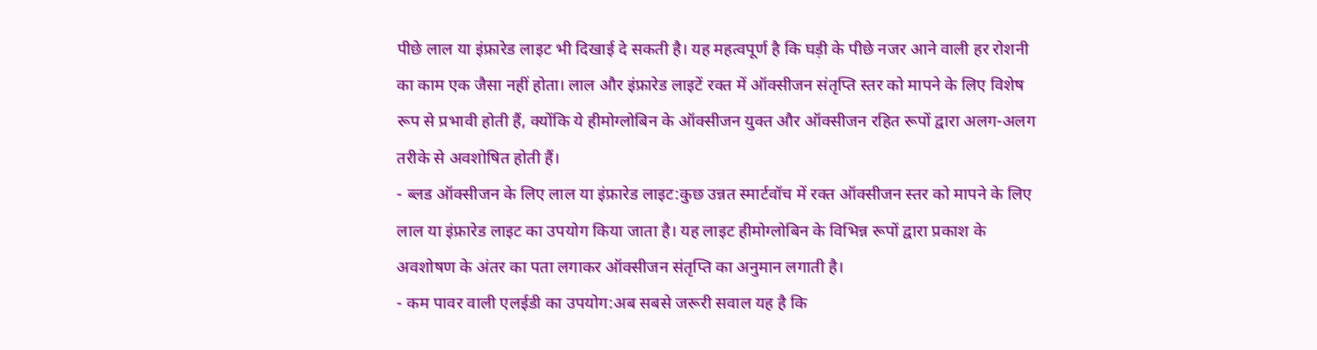पीछे लाल या इंफ्रारेड लाइट भी दिखाई दे सकती है। यह महत्वपूर्ण है कि घड़ी के पीछे नजर आने वाली हर रोशनी का काम एक जैसा नहीं होता। लाल और इंफ्रारेड लाइटें रक्त में ऑक्सीजन संतृप्ति स्तर को मापने के लिए विशेष रूप से प्रभावी होती हैं, क्योंकि ये हीमोग्लोबिन के ऑक्सीजन युक्त और ऑक्सीजन रहित रूपों द्वारा अलग-अलग तरीके से अवशोषित होती हैं।
- ब्लड ऑक्सीजन के लिए लाल या इंफ्रारेड लाइट:कुछ उन्नत स्मार्टवॉच में रक्त ऑक्सीजन स्तर को मापने के लिए लाल या इंफ्रारेड लाइट का उपयोग किया जाता है। यह लाइट हीमोग्लोबिन के विभिन्न रूपों द्वारा प्रकाश के अवशोषण के अंतर का पता लगाकर ऑक्सीजन संतृप्ति का अनुमान लगाती है।
- कम पावर वाली एलईडी का उपयोग:अब सबसे जरूरी सवाल यह है कि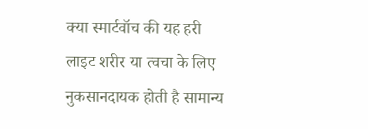क्या स्मार्टवॉच की यह हरी लाइट शरीर या त्वचा के लिए नुकसानदायक होती है सामान्य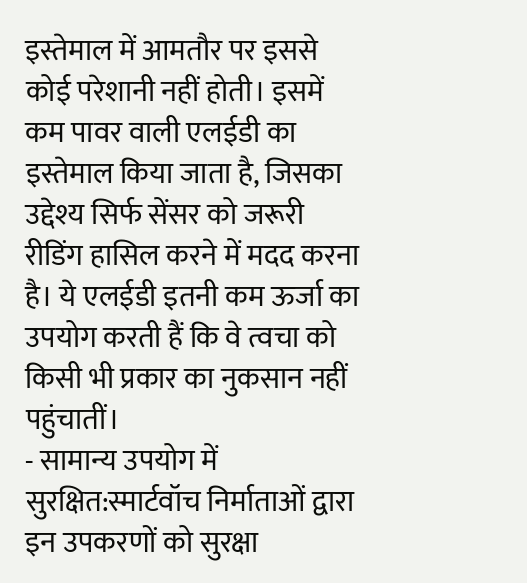इस्तेमाल में आमतौर पर इससे कोई परेशानी नहीं होती। इसमें कम पावर वाली एलईडी का इस्तेमाल किया जाता है, जिसका उद्देश्य सिर्फ सेंसर को जरूरी रीडिंग हासिल करने में मदद करना है। ये एलईडी इतनी कम ऊर्जा का उपयोग करती हैं कि वे त्वचा को किसी भी प्रकार का नुकसान नहीं पहुंचातीं।
- सामान्य उपयोग में सुरक्षित:स्मार्टवॉच निर्माताओं द्वारा इन उपकरणों को सुरक्षा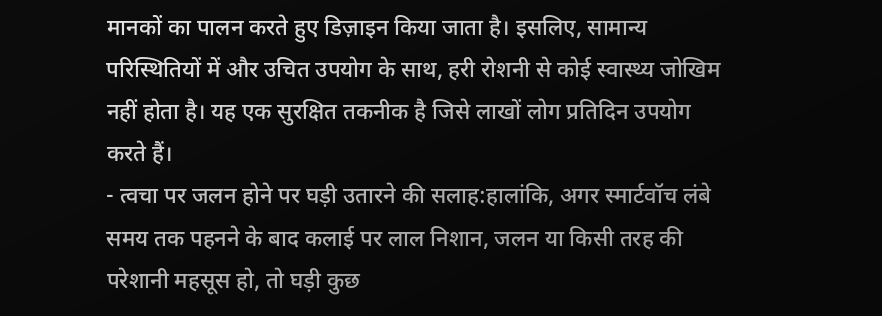मानकों का पालन करते हुए डिज़ाइन किया जाता है। इसलिए, सामान्य परिस्थितियों में और उचित उपयोग के साथ, हरी रोशनी से कोई स्वास्थ्य जोखिम नहीं होता है। यह एक सुरक्षित तकनीक है जिसे लाखों लोग प्रतिदिन उपयोग करते हैं।
- त्वचा पर जलन होने पर घड़ी उतारने की सलाह:हालांकि, अगर स्मार्टवॉच लंबे समय तक पहनने के बाद कलाई पर लाल निशान, जलन या किसी तरह की परेशानी महसूस हो, तो घड़ी कुछ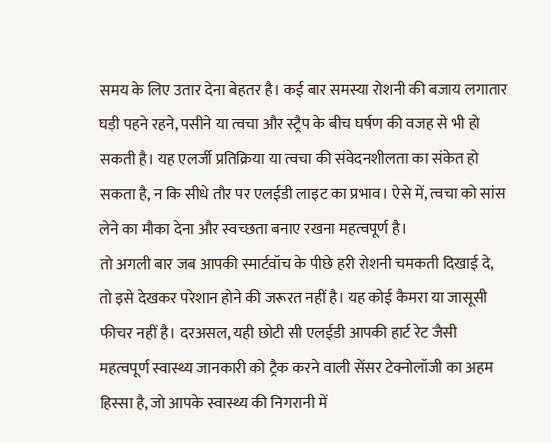समय के लिए उतार देना बेहतर है। कई बार समस्या रोशनी की बजाय लगातार घड़ी पहने रहने, पसीने या त्वचा और स्ट्रैप के बीच घर्षण की वजह से भी हो सकती है। यह एलर्जी प्रतिक्रिया या त्वचा की संवेदनशीलता का संकेत हो सकता है, न कि सीधे तौर पर एलईडी लाइट का प्रभाव। ऐसे में, त्वचा को सांस लेने का मौका देना और स्वच्छता बनाए रखना महत्वपूर्ण है।
तो अगली बार जब आपकी स्मार्टवॉच के पीछे हरी रोशनी चमकती दिखाई दे, तो इसे देखकर परेशान होने की जरूरत नहीं है। यह कोई कैमरा या जासूसी फीचर नहीं है। दरअसल, यही छोटी सी एलईडी आपकी हार्ट रेट जैसी महत्वपूर्ण स्वास्थ्य जानकारी को ट्रैक करने वाली सेंसर टेक्नोलॉजी का अहम हिस्सा है, जो आपके स्वास्थ्य की निगरानी में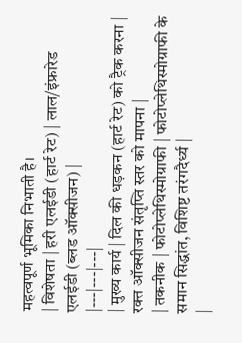महत्वपूर्ण भूमिका निभाती है।
| विशेषता | हरी एलईडी (हार्ट रेट) | लाल/इंफ्रारेड एलईडी (ब्लड ऑक्सीजन) |
|---|---|---|
| मुख्य कार्य | दिल की धड़कन (हार्ट रेट) को ट्रैक करना | रक्त ऑक्सीजन संतृप्ति स्तर को मापना |
| तकनीक | फोटोप्लेथिस्मोग्राफी | फोटोप्लेथिस्मोग्राफी के समान सिद्धांत, विशिष्ट तरंगदैर्ध्य |
|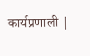कार्यप्रणाली |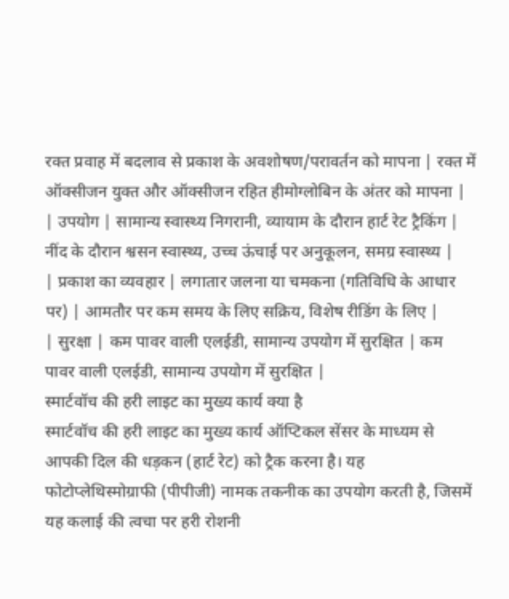रक्त प्रवाह में बदलाव से प्रकाश के अवशोषण/परावर्तन को मापना | रक्त में ऑक्सीजन युक्त और ऑक्सीजन रहित हीमोग्लोबिन के अंतर को मापना |
| उपयोग | सामान्य स्वास्थ्य निगरानी, व्यायाम के दौरान हार्ट रेट ट्रैकिंग | नींद के दौरान श्वसन स्वास्थ्य, उच्च ऊंचाई पर अनुकूलन, समग्र स्वास्थ्य |
| प्रकाश का व्यवहार | लगातार जलना या चमकना (गतिविधि के आधार पर) | आमतौर पर कम समय के लिए सक्रिय, विशेष रीडिंग के लिए |
| सुरक्षा | कम पावर वाली एलईडी, सामान्य उपयोग में सुरक्षित | कम पावर वाली एलईडी, सामान्य उपयोग में सुरक्षित |
स्मार्टवॉच की हरी लाइट का मुख्य कार्य क्या है
स्मार्टवॉच की हरी लाइट का मुख्य कार्य ऑप्टिकल सेंसर के माध्यम से आपकी दिल की धड़कन (हार्ट रेट) को ट्रैक करना है। यह फोटोप्लेथिस्मोग्राफी (पीपीजी) नामक तकनीक का उपयोग करती है, जिसमें यह कलाई की त्वचा पर हरी रोशनी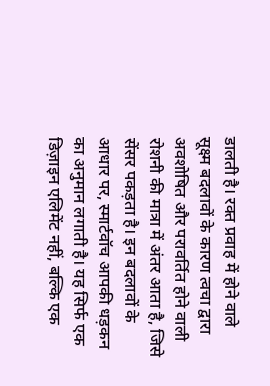डालती है। रक्त प्रवाह में होने वाले सूक्ष्म बदलावों के कारण त्वचा द्वारा अवशोषित और परावर्तित होने वाली रोशनी की मात्रा में अंतर आता है, जिसे सेंसर पकड़ता है। इन बदलावों के आधार पर, स्मार्टवॉच आपकी धड़कन का अनुमान लगाती है। यह सिर्फ एक डिज़ाइन एलिमेंट नहीं, बल्कि एक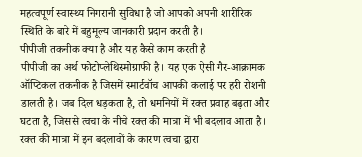महत्वपूर्ण स्वास्थ्य निगरानी सुविधा है जो आपको अपनी शारीरिक स्थिति के बारे में बहुमूल्य जानकारी प्रदान करती है।
पीपीजी तकनीक क्या है और यह कैसे काम करती है
पीपीजी का अर्थ फोटोप्लेथिस्मोग्राफी है। यह एक ऐसी गैर-आक्रामक ऑप्टिकल तकनीक है जिसमें स्मार्टवॉच आपकी कलाई पर हरी रोशनी डालती है। जब दिल धड़कता है, तो धमनियों में रक्त प्रवाह बढ़ता और घटता है, जिससे त्वचा के नीचे रक्त की मात्रा में भी बदलाव आता है। रक्त की मात्रा में इन बदलावों के कारण त्वचा द्वारा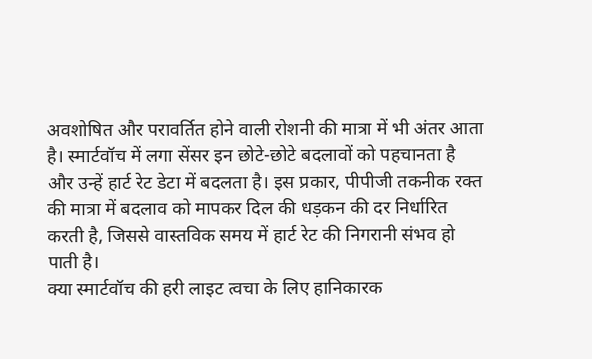अवशोषित और परावर्तित होने वाली रोशनी की मात्रा में भी अंतर आता है। स्मार्टवॉच में लगा सेंसर इन छोटे-छोटे बदलावों को पहचानता है और उन्हें हार्ट रेट डेटा में बदलता है। इस प्रकार, पीपीजी तकनीक रक्त की मात्रा में बदलाव को मापकर दिल की धड़कन की दर निर्धारित करती है, जिससे वास्तविक समय में हार्ट रेट की निगरानी संभव हो पाती है।
क्या स्मार्टवॉच की हरी लाइट त्वचा के लिए हानिकारक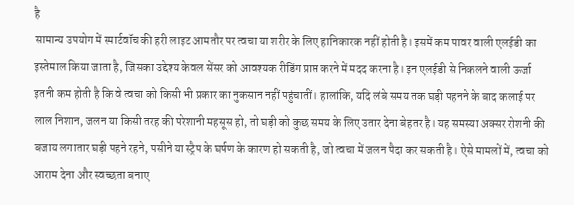है
सामान्य उपयोग में स्मार्टवॉच की हरी लाइट आमतौर पर त्वचा या शरीर के लिए हानिकारक नहीं होती है। इसमें कम पावर वाली एलईडी का इस्तेमाल किया जाता है, जिसका उद्देश्य केवल सेंसर को आवश्यक रीडिंग प्राप्त करने में मदद करना है। इन एलईडी से निकलने वाली ऊर्जा इतनी कम होती है कि वे त्वचा को किसी भी प्रकार का नुकसान नहीं पहुंचातीं। हालांकि, यदि लंबे समय तक घड़ी पहनने के बाद कलाई पर लाल निशान, जलन या किसी तरह की परेशानी महसूस हो, तो घड़ी को कुछ समय के लिए उतार देना बेहतर है। यह समस्या अक्सर रोशनी की बजाय लगातार घड़ी पहने रहने, पसीने या स्ट्रैप के घर्षण के कारण हो सकती है, जो त्वचा में जलन पैदा कर सकती है। ऐसे मामलों में, त्वचा को आराम देना और स्वच्छता बनाए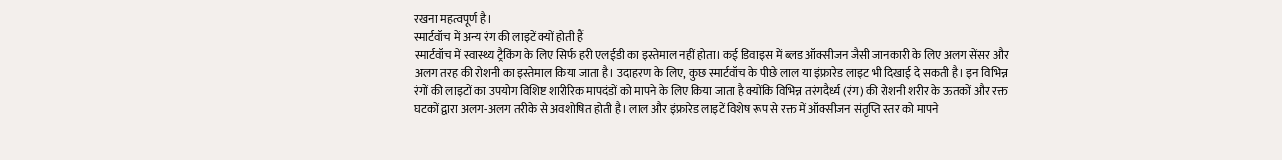रखना महत्वपूर्ण है।
स्मार्टवॉच में अन्य रंग की लाइटें क्यों होती हैं
स्मार्टवॉच में स्वास्थ्य ट्रैकिंग के लिए सिर्फ हरी एलईडी का इस्तेमाल नहीं होता। कई डिवाइस में ब्लड ऑक्सीजन जैसी जानकारी के लिए अलग सेंसर और अलग तरह की रोशनी का इस्तेमाल किया जाता है। उदाहरण के लिए, कुछ स्मार्टवॉच के पीछे लाल या इंफ्रारेड लाइट भी दिखाई दे सकती है। इन विभिन्न रंगों की लाइटों का उपयोग विशिष्ट शारीरिक मापदंडों को मापने के लिए किया जाता है क्योंकि विभिन्न तरंगदैर्ध्य (रंग) की रोशनी शरीर के ऊतकों और रक्त घटकों द्वारा अलग-अलग तरीके से अवशोषित होती है। लाल और इंफ्रारेड लाइटें विशेष रूप से रक्त में ऑक्सीजन संतृप्ति स्तर को मापने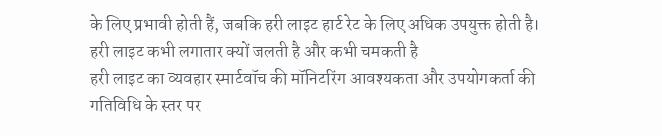के लिए प्रभावी होती हैं, जबकि हरी लाइट हार्ट रेट के लिए अधिक उपयुक्त होती है।
हरी लाइट कभी लगातार क्यों जलती है और कभी चमकती है
हरी लाइट का व्यवहार स्मार्टवॉच की मॉनिटरिंग आवश्यकता और उपयोगकर्ता की गतिविधि के स्तर पर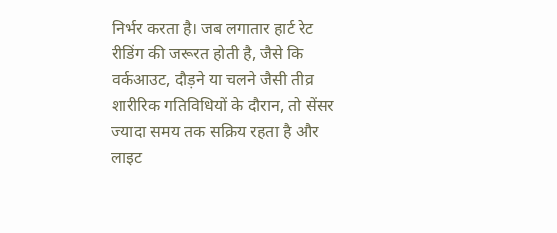निर्भर करता है। जब लगातार हार्ट रेट रीडिंग की जरूरत होती है, जैसे कि वर्कआउट, दौड़ने या चलने जैसी तीव्र शारीरिक गतिविधियों के दौरान, तो सेंसर ज्यादा समय तक सक्रिय रहता है और लाइट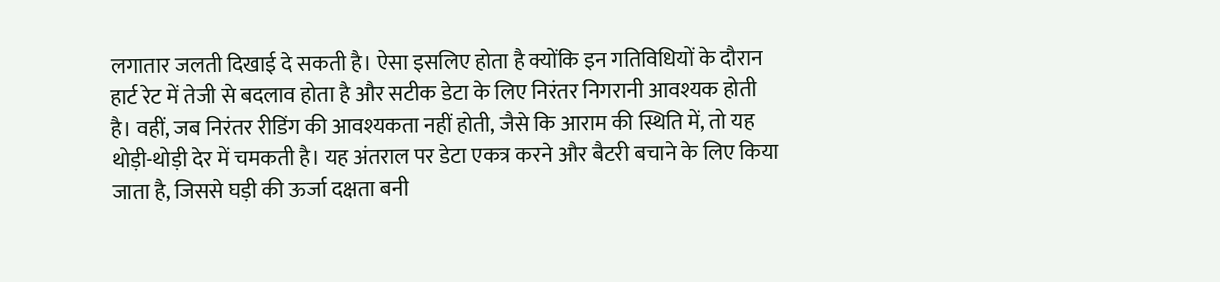लगातार जलती दिखाई दे सकती है। ऐसा इसलिए होता है क्योंकि इन गतिविधियों के दौरान हार्ट रेट में तेजी से बदलाव होता है और सटीक डेटा के लिए निरंतर निगरानी आवश्यक होती है। वहीं, जब निरंतर रीडिंग की आवश्यकता नहीं होती, जैसे कि आराम की स्थिति में, तो यह थोड़ी-थोड़ी देर में चमकती है। यह अंतराल पर डेटा एकत्र करने और बैटरी बचाने के लिए किया जाता है, जिससे घड़ी की ऊर्जा दक्षता बनी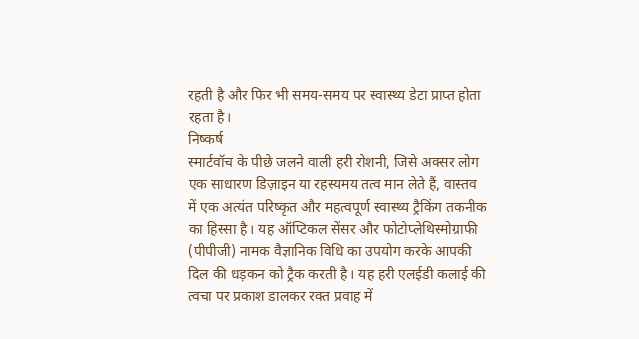रहती है और फिर भी समय-समय पर स्वास्थ्य डेटा प्राप्त होता रहता है।
निष्कर्ष
स्मार्टवॉच के पीछे जलने वाली हरी रोशनी, जिसे अक्सर लोग एक साधारण डिज़ाइन या रहस्यमय तत्व मान लेते हैं, वास्तव में एक अत्यंत परिष्कृत और महत्वपूर्ण स्वास्थ्य ट्रैकिंग तकनीक का हिस्सा है। यह ऑप्टिकल सेंसर और फोटोप्लेथिस्मोग्राफी (पीपीजी) नामक वैज्ञानिक विधि का उपयोग करके आपकी दिल की धड़कन को ट्रैक करती है। यह हरी एलईडी कलाई की त्वचा पर प्रकाश डालकर रक्त प्रवाह में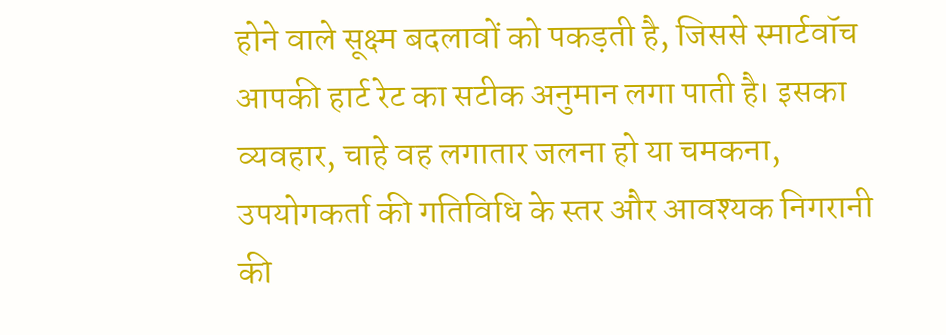होने वाले सूक्ष्म बदलावों को पकड़ती है, जिससे स्मार्टवॉच आपकी हार्ट रेट का सटीक अनुमान लगा पाती है। इसका व्यवहार, चाहे वह लगातार जलना हो या चमकना, उपयोगकर्ता की गतिविधि के स्तर और आवश्यक निगरानी की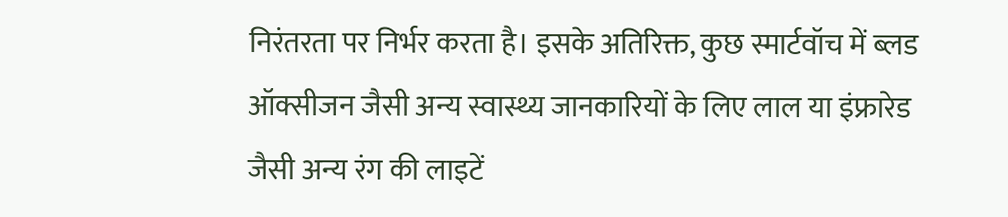निरंतरता पर निर्भर करता है। इसके अतिरिक्त, कुछ स्मार्टवॉच में ब्लड ऑक्सीजन जैसी अन्य स्वास्थ्य जानकारियों के लिए लाल या इंफ्रारेड जैसी अन्य रंग की लाइटें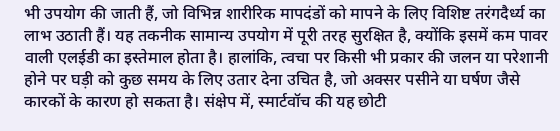भी उपयोग की जाती हैं, जो विभिन्न शारीरिक मापदंडों को मापने के लिए विशिष्ट तरंगदैर्ध्य का लाभ उठाती हैं। यह तकनीक सामान्य उपयोग में पूरी तरह सुरक्षित है, क्योंकि इसमें कम पावर वाली एलईडी का इस्तेमाल होता है। हालांकि, त्वचा पर किसी भी प्रकार की जलन या परेशानी होने पर घड़ी को कुछ समय के लिए उतार देना उचित है, जो अक्सर पसीने या घर्षण जैसे कारकों के कारण हो सकता है। संक्षेप में, स्मार्टवॉच की यह छोटी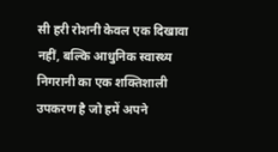सी हरी रोशनी केवल एक दिखावा नहीं, बल्कि आधुनिक स्वास्थ्य निगरानी का एक शक्तिशाली उपकरण है जो हमें अपने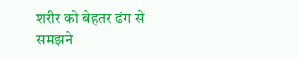शरीर को बेहतर ढंग से समझने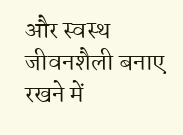और स्वस्थ जीवनशैली बनाए रखने में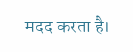मदद करता है।